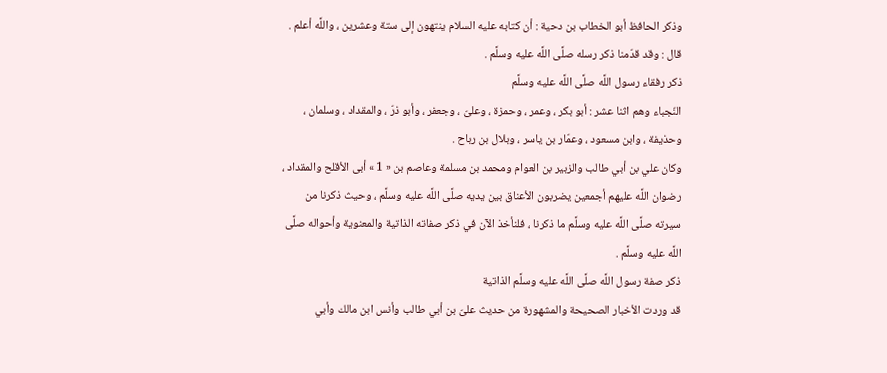وذكر الحافظ أبو الخطاب بن دحية : أن كتابه عليه السلام ينتهون إلى ستة وعشرين ، واللَّه أعلم .
قال : وقد قدّمنا ذكر رسله صلَّى اللَّه عليه وسلَّم .
ذكر رفقاء رسول اللَّه صلَّى اللَّه عليه وسلَّم
النّجباء وهم اثنا عشر : أبو بكر ، وعمر ، وحمزة ، وعلىّ ، وجعفر ، وأبو ذرّ ، والمقداد ، وسلمان ، وحذيفة ، وابن مسعود ، وعمّار بن ياسر ، وبلال بن رباح .
وكان علي بن أبي طالب والزبير بن العوام ومحمد بن مسلمة وعاصم بن « 1 » أبى الأقلح والمقداد ، رضوان اللَّه عليهم أجمعين يضربون الأعناق بين يديه صلَّى اللَّه عليه وسلَّم ، وحيث ذكرنا من سيرته صلَّى اللَّه عليه وسلَّم ما ذكرنا ، فلنأخذ الآن في ذكر صفاته الذاتية والمعنوية وأحواله صلَّى اللَّه عليه وسلَّم .
ذكر صفة رسول اللَّه صلَّى اللَّه عليه وسلَّم الذاتية
قد وردت الأخبار الصحيحة والمشهورة من حديث علىّ بن أبي طالب وأنس ابن مالك وأبي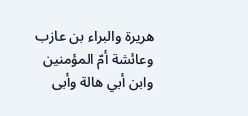هريرة والبراء بن عازب وعائشة أمّ المؤمنين وابن أبي هالة وأبى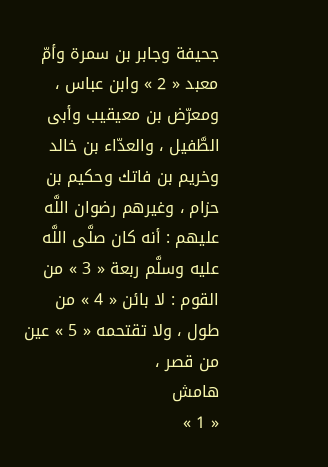جحيفة وجابر بن سمرة وأمّ معبد « 2 » وابن عباس ، ومعرّض بن معيقيب وأبى الطَّفيل ، والعدّاء بن خالد وخريم بن فاتك وحكيم بن حزام ، وغيرهم رضوان اللَّه عليهم : أنه كان صلَّى اللَّه عليه وسلَّم ربعة « 3 » من القوم : لا بائن « 4 » من طول ، ولا تقتحمه « 5 » عين من قصر ،
هامش
« 1 »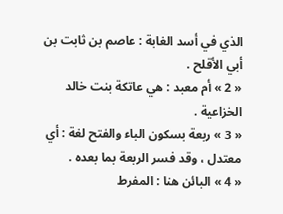الذي في أسد الغابة : عاصم بن ثابت بن أبي الأقلح .
« 2 » أم معبد : هي عاتكة بنت خالد الخزاعية .
« 3 » ربعة بسكون الباء والفتح لغة : أي معتدل ، وقد فسر الربعة بما بعده .
« 4 » البائن هنا : المفرط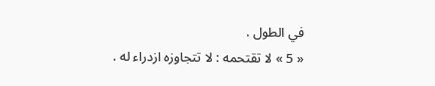في الطول .
« 5 » لا تقتحمه : لا تتجاوزه ازدراء له .